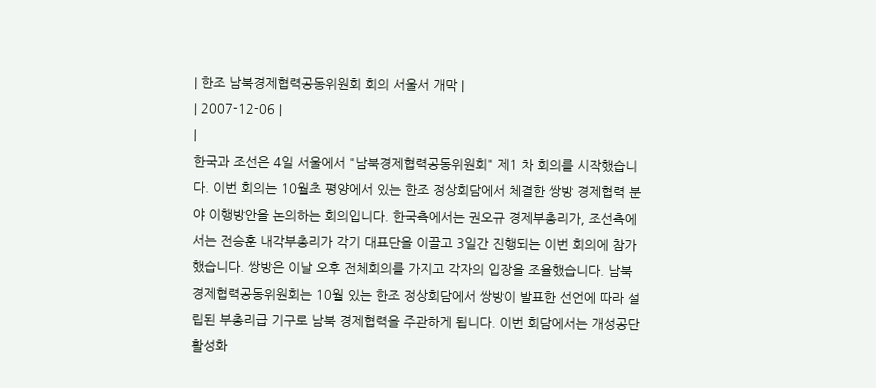| 한조 남북경제협력공동위원회 회의 서울서 개막 |
| 2007-12-06 |
|
한국과 조선은 4일 서울에서 "남북경제협력공동위원회" 제1 차 회의를 시작했습니다. 이번 회의는 10월초 평양에서 있는 한조 정상회담에서 체결한 쌍방 경제협력 분야 이행방안을 논의하는 회의입니다. 한국측에서는 권오규 경제부총리가, 조선측에서는 전승훈 내각부총리가 각기 대표단을 이끌고 3일간 진행되는 이번 회의에 참가했습니다. 쌍방은 이날 오후 전체회의를 가지고 각자의 입장을 조율했습니다. 남북경제협력공동위원회는 10월 있는 한조 정상회담에서 쌍방이 발표한 선언에 따라 설립된 부총리급 기구로 남북 경제협력을 주관하게 됩니다. 이번 회담에서는 개성공단 활성화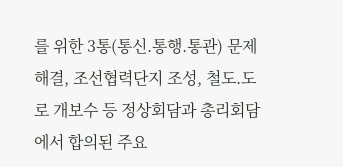를 위한 3통(통신.통행.통관) 문제 해결, 조선협력단지 조성, 철도.도로 개보수 등 정상회담과 총리회담에서 합의된 주요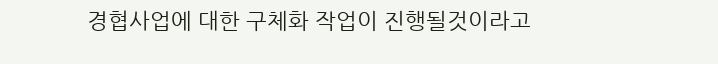경협사업에 대한 구체화 작업이 진행될것이라고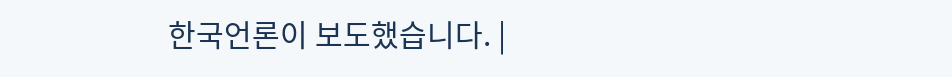한국언론이 보도했습니다. |